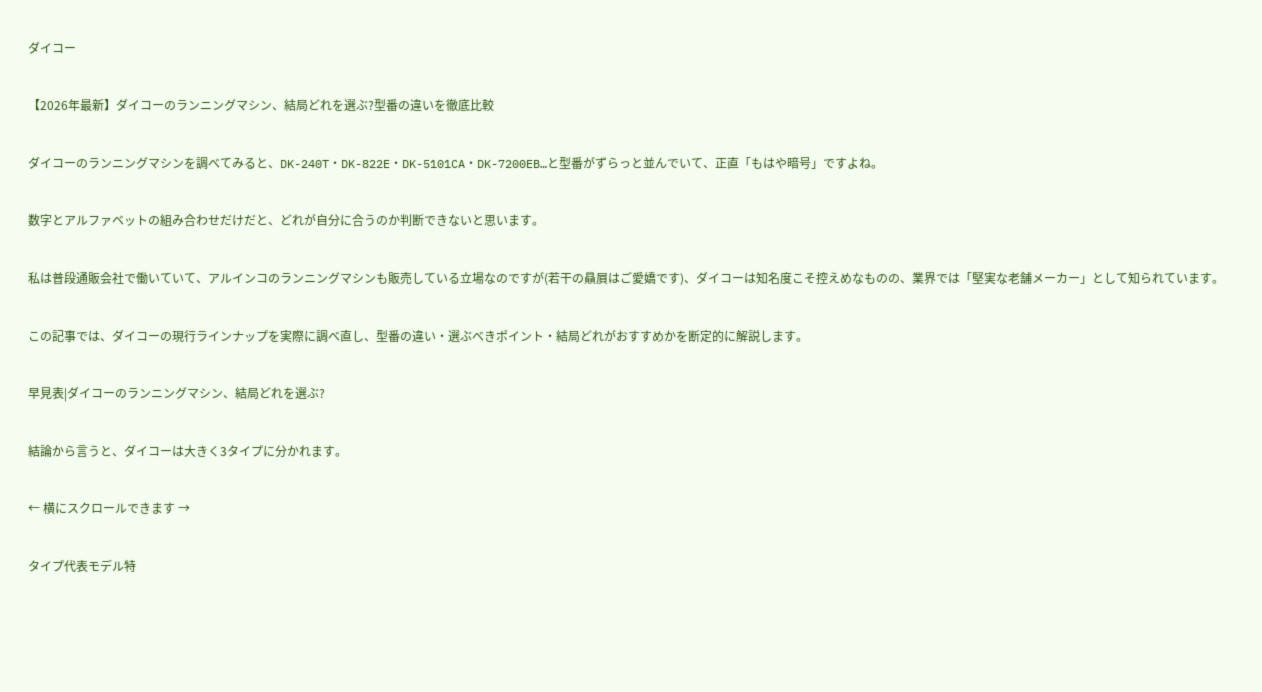ダイコー

【2026年最新】ダイコーのランニングマシン、結局どれを選ぶ?型番の違いを徹底比較

ダイコーのランニングマシンを調べてみると、DK-240T・DK-822E・DK-5101CA・DK-7200EB…と型番がずらっと並んでいて、正直「もはや暗号」ですよね。

数字とアルファベットの組み合わせだけだと、どれが自分に合うのか判断できないと思います。

私は普段通販会社で働いていて、アルインコのランニングマシンも販売している立場なのですが(若干の贔屓はご愛嬌です)、ダイコーは知名度こそ控えめなものの、業界では「堅実な老舗メーカー」として知られています。

この記事では、ダイコーの現行ラインナップを実際に調べ直し、型番の違い・選ぶべきポイント・結局どれがおすすめかを断定的に解説します。

早見表|ダイコーのランニングマシン、結局どれを選ぶ?

結論から言うと、ダイコーは大きく3タイプに分かれます。

← 横にスクロールできます →

タイプ代表モデル特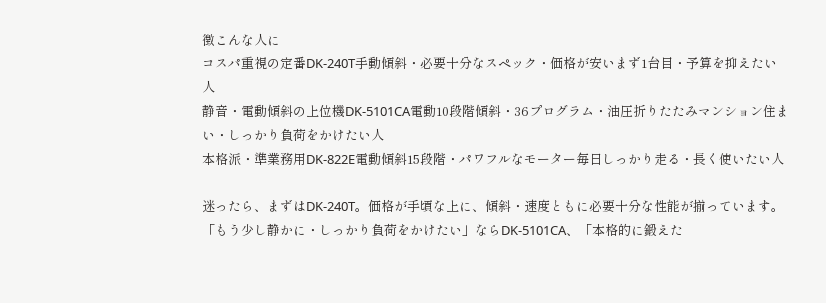徴こんな人に
コスパ重視の定番DK-240T手動傾斜・必要十分なスペック・価格が安いまず1台目・予算を抑えたい人
静音・電動傾斜の上位機DK-5101CA電動10段階傾斜・36プログラム・油圧折りたたみマンション住まい・しっかり負荷をかけたい人
本格派・準業務用DK-822E電動傾斜15段階・パワフルなモーター毎日しっかり走る・長く使いたい人

迷ったら、まずはDK-240T。価格が手頃な上に、傾斜・速度ともに必要十分な性能が揃っています。「もう少し静かに・しっかり負荷をかけたい」ならDK-5101CA、「本格的に鍛えた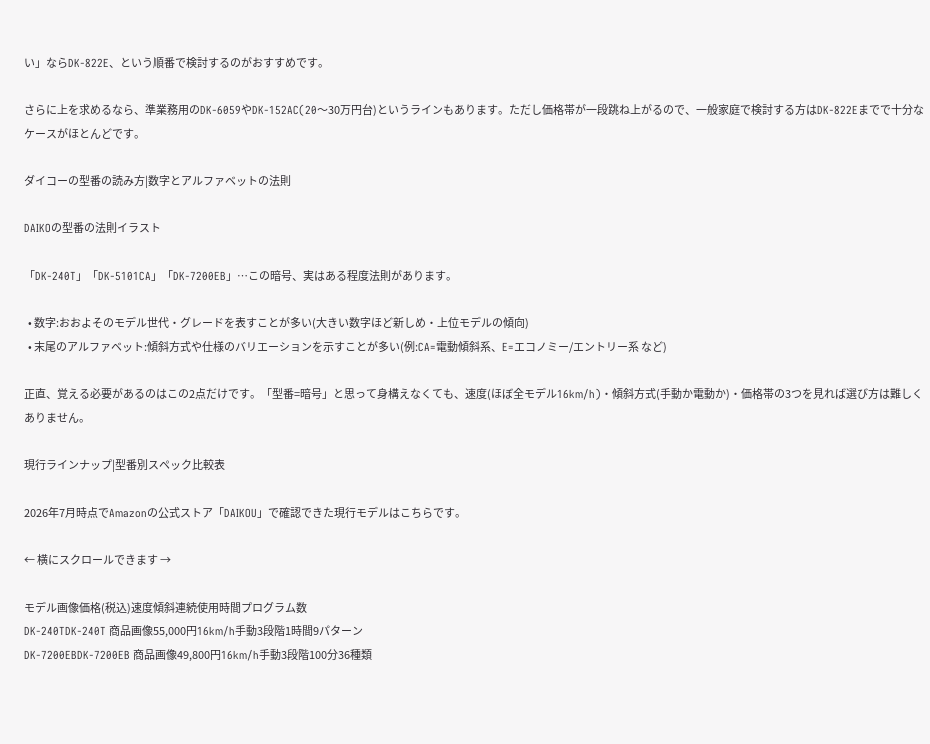い」ならDK-822E、という順番で検討するのがおすすめです。

さらに上を求めるなら、準業務用のDK-6059やDK-152AC(20〜30万円台)というラインもあります。ただし価格帯が一段跳ね上がるので、一般家庭で検討する方はDK-822Eまでで十分なケースがほとんどです。

ダイコーの型番の読み方|数字とアルファベットの法則

DAIKOの型番の法則イラスト

「DK-240T」「DK-5101CA」「DK-7200EB」…この暗号、実はある程度法則があります。

  • 数字:おおよそのモデル世代・グレードを表すことが多い(大きい数字ほど新しめ・上位モデルの傾向)
  • 末尾のアルファベット:傾斜方式や仕様のバリエーションを示すことが多い(例:CA=電動傾斜系、E=エコノミー/エントリー系 など)

正直、覚える必要があるのはこの2点だけです。「型番=暗号」と思って身構えなくても、速度(ほぼ全モデル16km/h)・傾斜方式(手動か電動か)・価格帯の3つを見れば選び方は難しくありません。

現行ラインナップ|型番別スペック比較表

2026年7月時点でAmazonの公式ストア「DAIKOU」で確認できた現行モデルはこちらです。

← 横にスクロールできます →

モデル画像価格(税込)速度傾斜連続使用時間プログラム数
DK-240TDK-240T 商品画像55,000円16km/h手動3段階1時間9パターン
DK-7200EBDK-7200EB 商品画像49,800円16km/h手動3段階100分36種類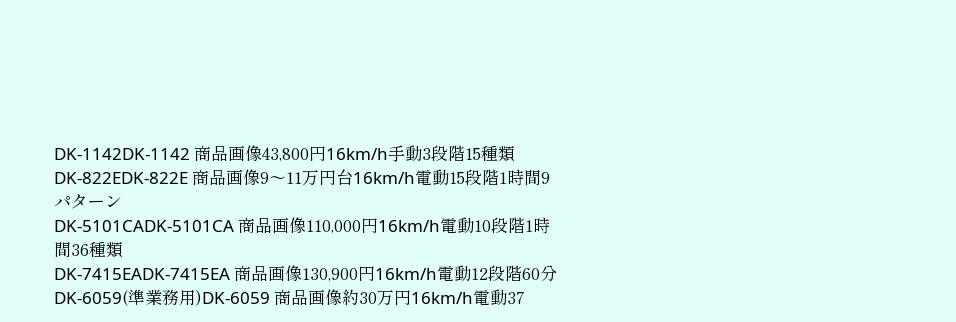DK-1142DK-1142 商品画像43,800円16km/h手動3段階15種類
DK-822EDK-822E 商品画像9〜11万円台16km/h電動15段階1時間9パターン
DK-5101CADK-5101CA 商品画像110,000円16km/h電動10段階1時間36種類
DK-7415EADK-7415EA 商品画像130,900円16km/h電動12段階60分
DK-6059(準業務用)DK-6059 商品画像約30万円16km/h電動37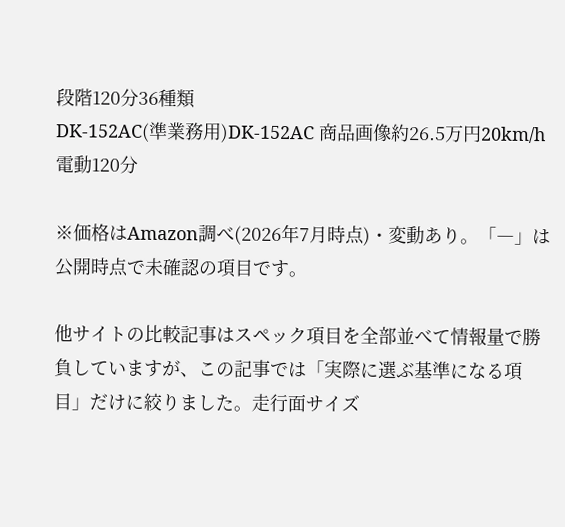段階120分36種類
DK-152AC(準業務用)DK-152AC 商品画像約26.5万円20km/h電動120分

※価格はAmazon調べ(2026年7月時点)・変動あり。「―」は公開時点で未確認の項目です。

他サイトの比較記事はスペック項目を全部並べて情報量で勝負していますが、この記事では「実際に選ぶ基準になる項目」だけに絞りました。走行面サイズ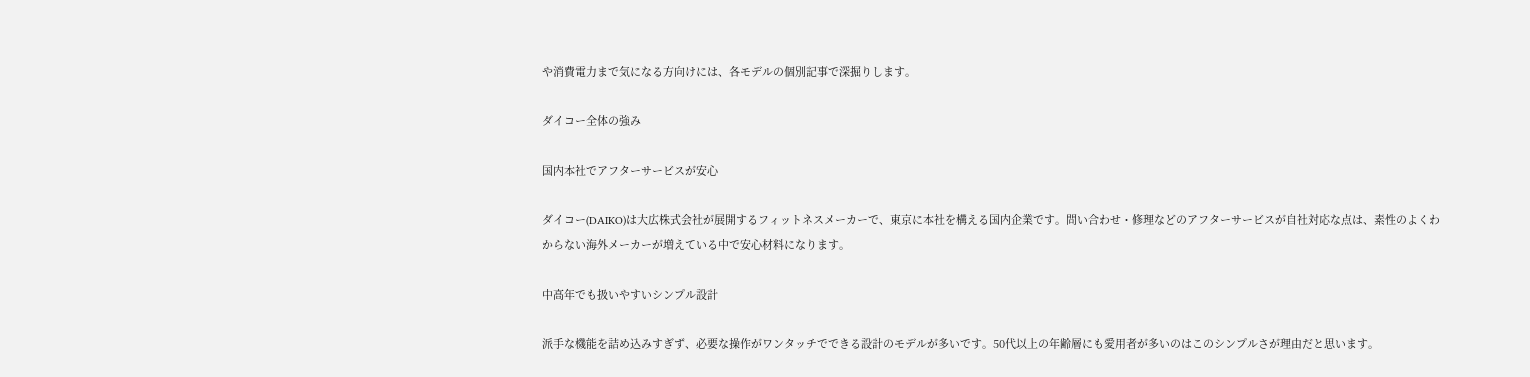や消費電力まで気になる方向けには、各モデルの個別記事で深掘りします。

ダイコー全体の強み

国内本社でアフターサービスが安心

ダイコー(DAIKO)は大広株式会社が展開するフィットネスメーカーで、東京に本社を構える国内企業です。問い合わせ・修理などのアフターサービスが自社対応な点は、素性のよくわからない海外メーカーが増えている中で安心材料になります。

中高年でも扱いやすいシンプル設計

派手な機能を詰め込みすぎず、必要な操作がワンタッチでできる設計のモデルが多いです。50代以上の年齢層にも愛用者が多いのはこのシンプルさが理由だと思います。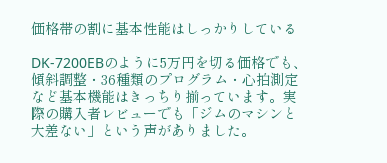価格帯の割に基本性能はしっかりしている

DK-7200EBのように5万円を切る価格でも、傾斜調整・36種類のプログラム・心拍測定など基本機能はきっちり揃っています。実際の購入者レビューでも「ジムのマシンと大差ない」という声がありました。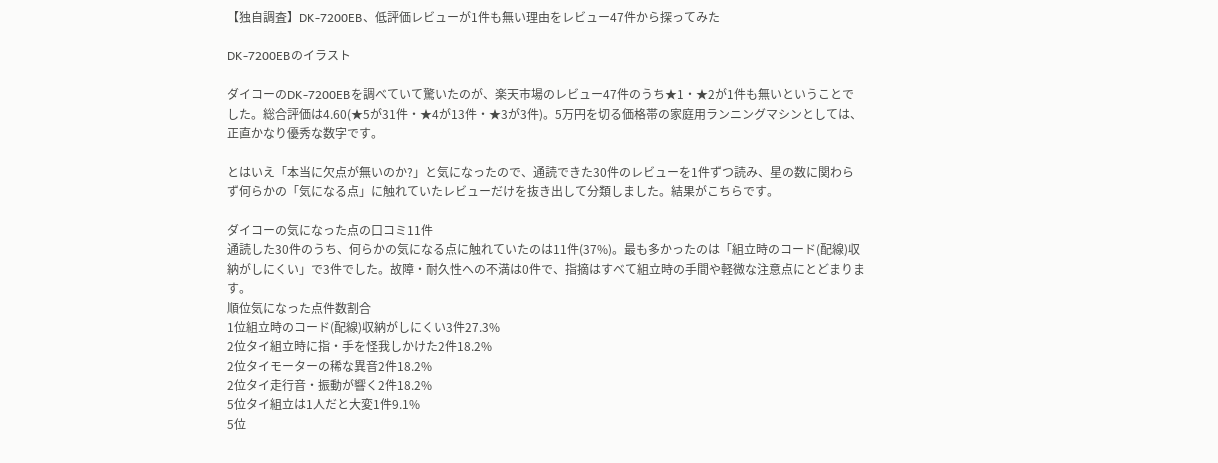【独自調査】DK-7200EB、低評価レビューが1件も無い理由をレビュー47件から探ってみた

DK-7200EBのイラスト

ダイコーのDK-7200EBを調べていて驚いたのが、楽天市場のレビュー47件のうち★1・★2が1件も無いということでした。総合評価は4.60(★5が31件・★4が13件・★3が3件)。5万円を切る価格帯の家庭用ランニングマシンとしては、正直かなり優秀な数字です。

とはいえ「本当に欠点が無いのか?」と気になったので、通読できた30件のレビューを1件ずつ読み、星の数に関わらず何らかの「気になる点」に触れていたレビューだけを抜き出して分類しました。結果がこちらです。

ダイコーの気になった点の口コミ11件
通読した30件のうち、何らかの気になる点に触れていたのは11件(37%)。最も多かったのは「組立時のコード(配線)収納がしにくい」で3件でした。故障・耐久性への不満は0件で、指摘はすべて組立時の手間や軽微な注意点にとどまります。
順位気になった点件数割合
1位組立時のコード(配線)収納がしにくい3件27.3%
2位タイ組立時に指・手を怪我しかけた2件18.2%
2位タイモーターの稀な異音2件18.2%
2位タイ走行音・振動が響く2件18.2%
5位タイ組立は1人だと大変1件9.1%
5位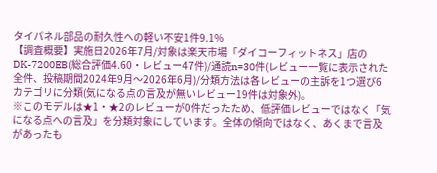タイパネル部品の耐久性への軽い不安1件9.1%
【調査概要】実施日2026年7月/対象は楽天市場「ダイコーフィットネス」店のDK-7200EB(総合評価4.60・レビュー47件)/通読n=30件(レビュー一覧に表示された全件、投稿期間2024年9月〜2026年6月)/分類方法は各レビューの主訴を1つ選び6カテゴリに分類(気になる点の言及が無いレビュー19件は対象外)。
※このモデルは★1・★2のレビューが0件だったため、低評価レビューではなく「気になる点への言及」を分類対象にしています。全体の傾向ではなく、あくまで言及があったも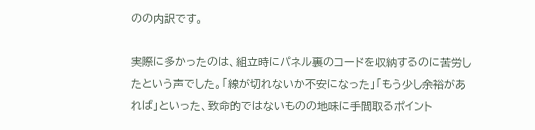のの内訳です。

実際に多かったのは、組立時にパネル裏のコードを収納するのに苦労したという声でした。「線が切れないか不安になった」「もう少し余裕があれば」といった、致命的ではないものの地味に手間取るポイント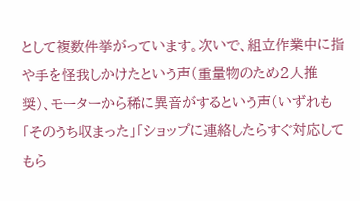として複数件挙がっています。次いで、組立作業中に指や手を怪我しかけたという声(重量物のため2人推奨)、モーターから稀に異音がするという声(いずれも「そのうち収まった」「ショップに連絡したらすぐ対応してもら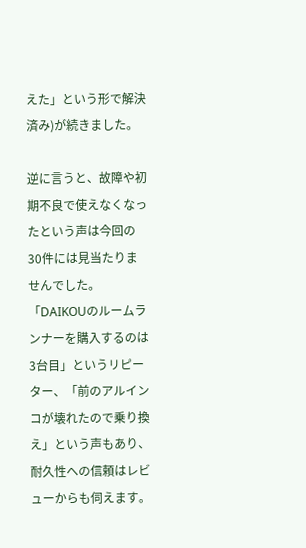えた」という形で解決済み)が続きました。

逆に言うと、故障や初期不良で使えなくなったという声は今回の30件には見当たりませんでした。「DAIKOUのルームランナーを購入するのは3台目」というリピーター、「前のアルインコが壊れたので乗り換え」という声もあり、耐久性への信頼はレビューからも伺えます。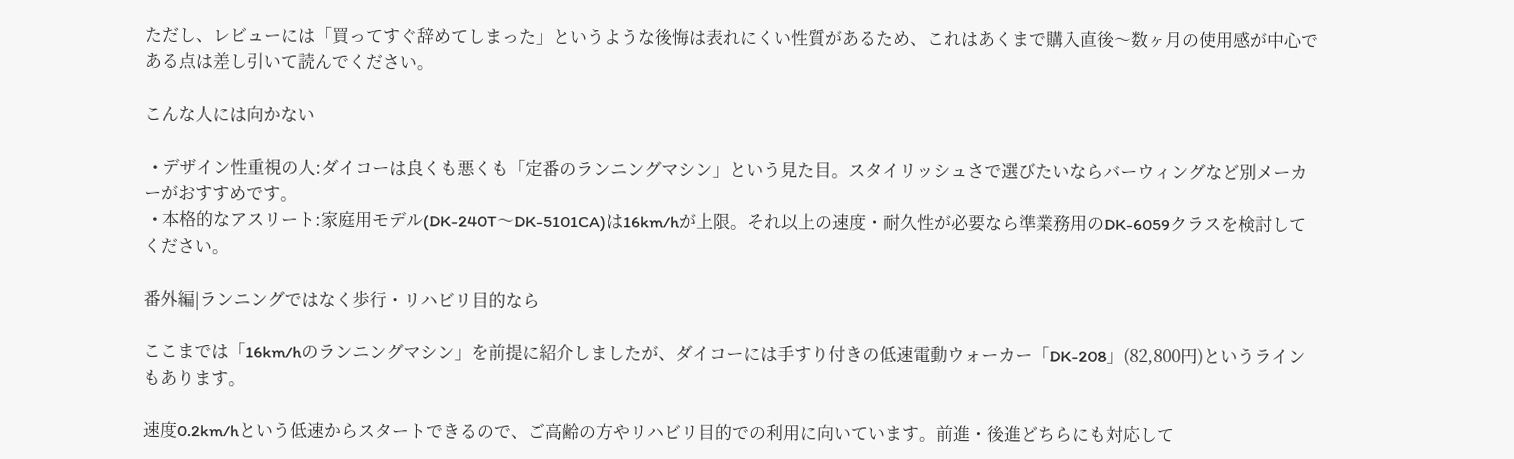ただし、レビューには「買ってすぐ辞めてしまった」というような後悔は表れにくい性質があるため、これはあくまで購入直後〜数ヶ月の使用感が中心である点は差し引いて読んでください。

こんな人には向かない

  • デザイン性重視の人:ダイコーは良くも悪くも「定番のランニングマシン」という見た目。スタイリッシュさで選びたいならバーウィングなど別メーカーがおすすめです。
  • 本格的なアスリート:家庭用モデル(DK-240T〜DK-5101CA)は16km/hが上限。それ以上の速度・耐久性が必要なら準業務用のDK-6059クラスを検討してください。

番外編|ランニングではなく歩行・リハビリ目的なら

ここまでは「16km/hのランニングマシン」を前提に紹介しましたが、ダイコーには手すり付きの低速電動ウォーカー「DK-208」(82,800円)というラインもあります。

速度0.2km/hという低速からスタートできるので、ご高齢の方やリハビリ目的での利用に向いています。前進・後進どちらにも対応して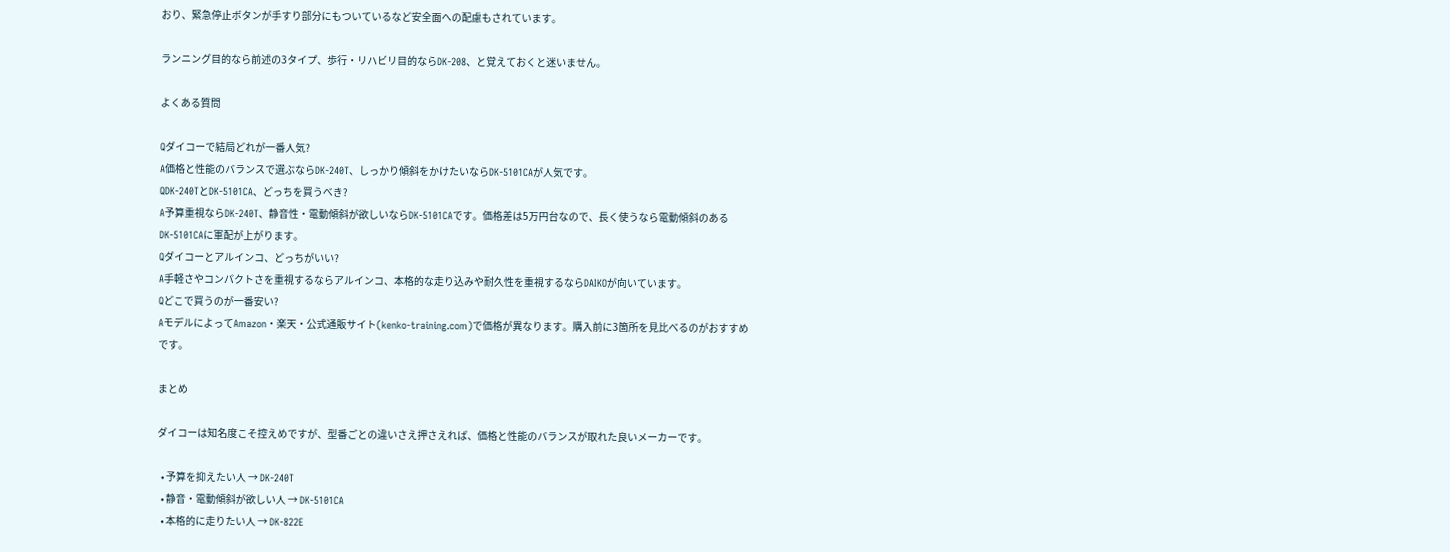おり、緊急停止ボタンが手すり部分にもついているなど安全面への配慮もされています。

ランニング目的なら前述の3タイプ、歩行・リハビリ目的ならDK-208、と覚えておくと迷いません。

よくある質問

Qダイコーで結局どれが一番人気?
A価格と性能のバランスで選ぶならDK-240T、しっかり傾斜をかけたいならDK-5101CAが人気です。
QDK-240TとDK-5101CA、どっちを買うべき?
A予算重視ならDK-240T、静音性・電動傾斜が欲しいならDK-5101CAです。価格差は5万円台なので、長く使うなら電動傾斜のあるDK-5101CAに軍配が上がります。
Qダイコーとアルインコ、どっちがいい?
A手軽さやコンパクトさを重視するならアルインコ、本格的な走り込みや耐久性を重視するならDAIKOが向いています。
Qどこで買うのが一番安い?
AモデルによってAmazon・楽天・公式通販サイト(kenko-training.com)で価格が異なります。購入前に3箇所を見比べるのがおすすめです。

まとめ

ダイコーは知名度こそ控えめですが、型番ごとの違いさえ押さえれば、価格と性能のバランスが取れた良いメーカーです。

  • 予算を抑えたい人 → DK-240T
  • 静音・電動傾斜が欲しい人 → DK-5101CA
  • 本格的に走りたい人 → DK-822E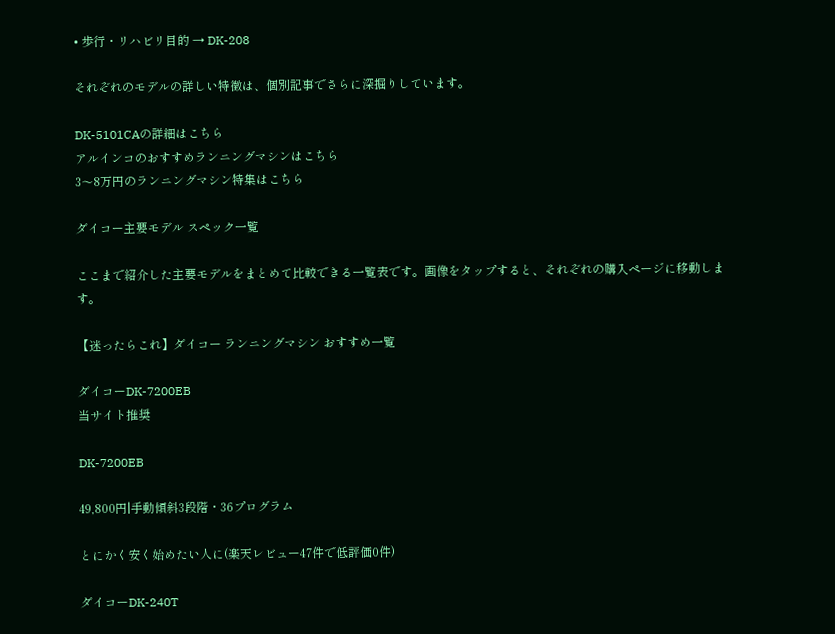• 歩行・リハビリ目的 → DK-208

それぞれのモデルの詳しい特徴は、個別記事でさらに深掘りしています。

DK-5101CAの詳細はこちら
アルインコのおすすめランニングマシンはこちら
3〜8万円のランニングマシン特集はこちら

ダイコー主要モデル スペック一覧

ここまで紹介した主要モデルをまとめて比較できる一覧表です。画像をタップすると、それぞれの購入ページに移動します。

【迷ったらこれ】ダイコー ランニングマシン おすすめ一覧

ダイコーDK-7200EB
当サイト推奨

DK-7200EB

49,800円|手動傾斜3段階・36プログラム

とにかく安く始めたい人に(楽天レビュー47件で低評価0件)

ダイコーDK-240T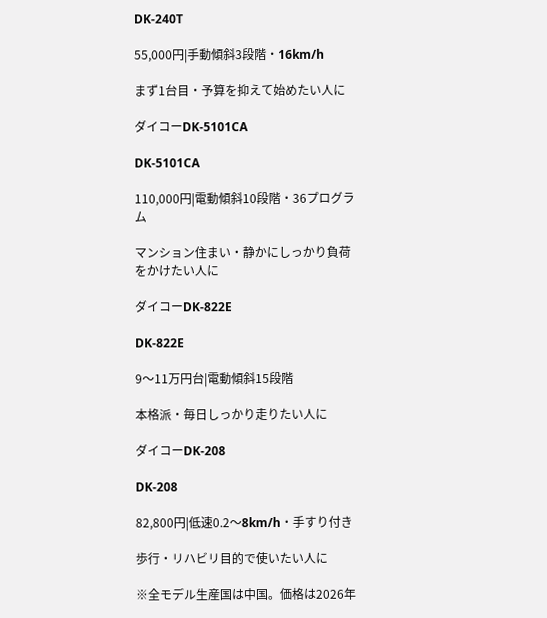DK-240T

55,000円|手動傾斜3段階・16km/h

まず1台目・予算を抑えて始めたい人に

ダイコーDK-5101CA

DK-5101CA

110,000円|電動傾斜10段階・36プログラム

マンション住まい・静かにしっかり負荷をかけたい人に

ダイコーDK-822E

DK-822E

9〜11万円台|電動傾斜15段階

本格派・毎日しっかり走りたい人に

ダイコーDK-208

DK-208

82,800円|低速0.2〜8km/h・手すり付き

歩行・リハビリ目的で使いたい人に

※全モデル生産国は中国。価格は2026年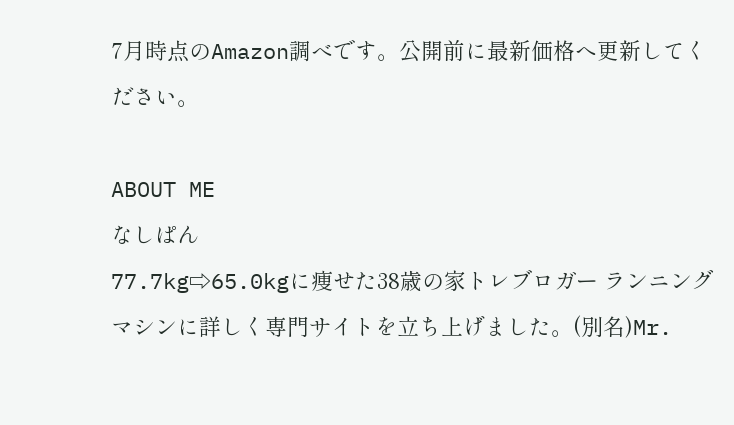7月時点のAmazon調べです。公開前に最新価格へ更新してください。

ABOUT ME
なしぱん
77.7kg⇨65.0kgに痩せた38歳の家トレブロガー ランニングマシンに詳しく専門サイトを立ち上げました。(別名)Mr.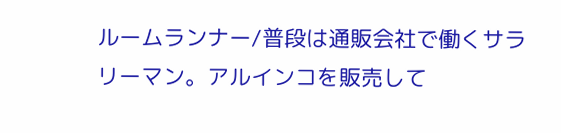ルームランナー/普段は通販会社で働くサラリーマン。アルインコを販売して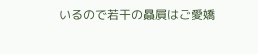いるので若干の贔屓はご愛嬌